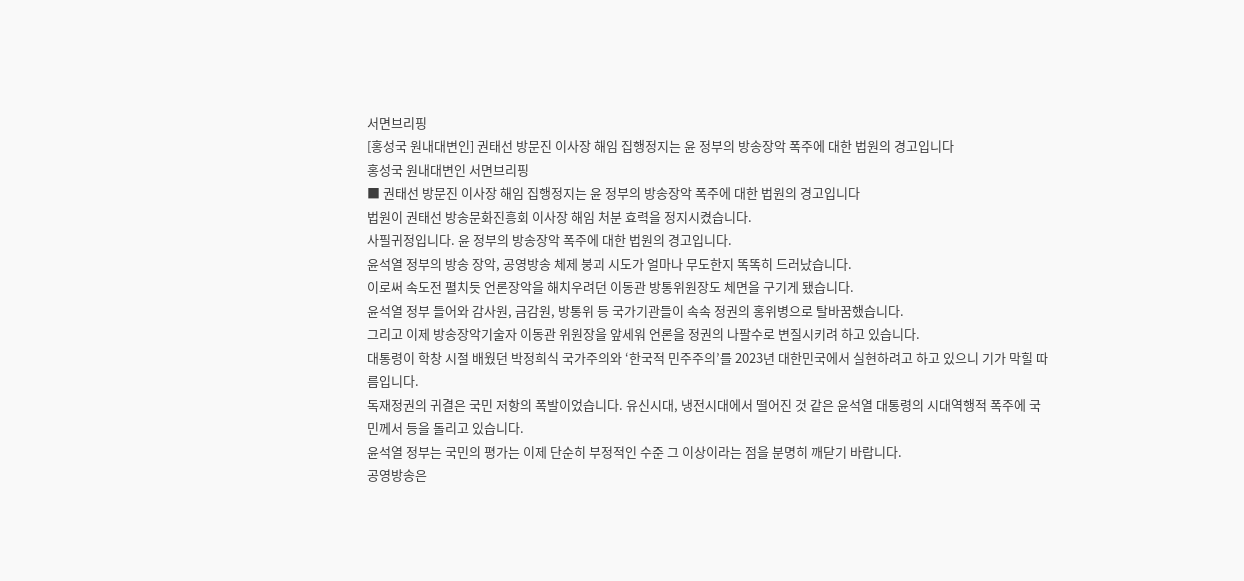서면브리핑
[홍성국 원내대변인] 권태선 방문진 이사장 해임 집행정지는 윤 정부의 방송장악 폭주에 대한 법원의 경고입니다
홍성국 원내대변인 서면브리핑
■ 권태선 방문진 이사장 해임 집행정지는 윤 정부의 방송장악 폭주에 대한 법원의 경고입니다
법원이 권태선 방송문화진흥회 이사장 해임 처분 효력을 정지시켰습니다.
사필귀정입니다. 윤 정부의 방송장악 폭주에 대한 법원의 경고입니다.
윤석열 정부의 방송 장악, 공영방송 체제 붕괴 시도가 얼마나 무도한지 똑똑히 드러났습니다.
이로써 속도전 펼치듯 언론장악을 해치우려던 이동관 방통위원장도 체면을 구기게 됐습니다.
윤석열 정부 들어와 감사원, 금감원, 방통위 등 국가기관들이 속속 정권의 홍위병으로 탈바꿈했습니다.
그리고 이제 방송장악기술자 이동관 위원장을 앞세워 언론을 정권의 나팔수로 변질시키려 하고 있습니다.
대통령이 학창 시절 배웠던 박정희식 국가주의와 ‘한국적 민주주의’를 2023년 대한민국에서 실현하려고 하고 있으니 기가 막힐 따름입니다.
독재정권의 귀결은 국민 저항의 폭발이었습니다. 유신시대, 냉전시대에서 떨어진 것 같은 윤석열 대통령의 시대역행적 폭주에 국민께서 등을 돌리고 있습니다.
윤석열 정부는 국민의 평가는 이제 단순히 부정적인 수준 그 이상이라는 점을 분명히 깨닫기 바랍니다.
공영방송은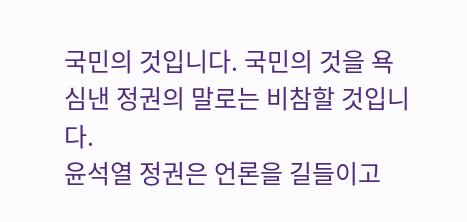국민의 것입니다. 국민의 것을 욕심낸 정권의 말로는 비참할 것입니다.
윤석열 정권은 언론을 길들이고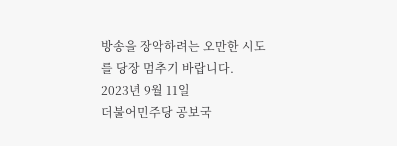방송을 장악하려는 오만한 시도를 당장 멈추기 바랍니다.
2023년 9월 11일
더불어민주당 공보국